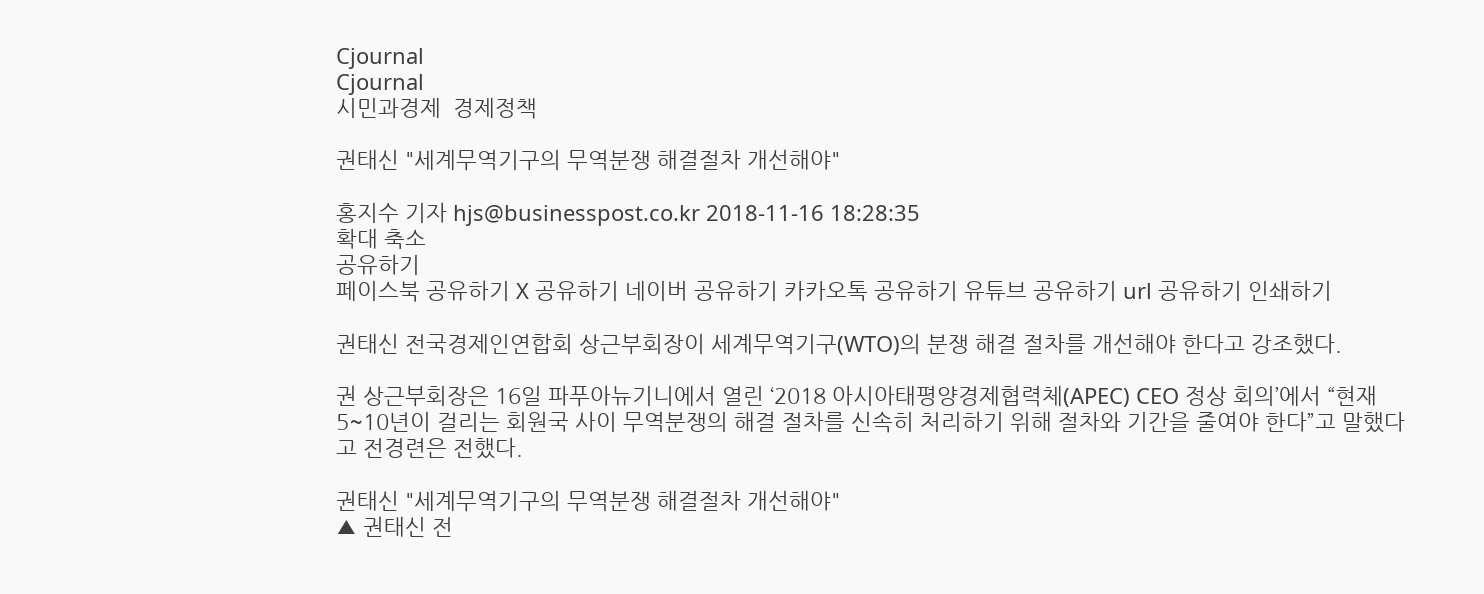Cjournal
Cjournal
시민과경제  경제정책

권태신 "세계무역기구의 무역분쟁 해결절차 개선해야"

홍지수 기자 hjs@businesspost.co.kr 2018-11-16 18:28:35
확대 축소
공유하기
페이스북 공유하기 X 공유하기 네이버 공유하기 카카오톡 공유하기 유튜브 공유하기 url 공유하기 인쇄하기

권태신 전국경제인연합회 상근부회장이 세계무역기구(WTO)의 분쟁 해결 절차를 개선해야 한다고 강조했다.

권 상근부회장은 16일 파푸아뉴기니에서 열린 ‘2018 아시아태평양경제협력체(APEC) CEO 정상 회의’에서 “현재 5~10년이 걸리는 회원국 사이 무역분쟁의 해결 절차를 신속히 처리하기 위해 절차와 기간을 줄여야 한다”고 말했다고 전경련은 전했다.

권태신 "세계무역기구의 무역분쟁 해결절차 개선해야"
▲ 권태신 전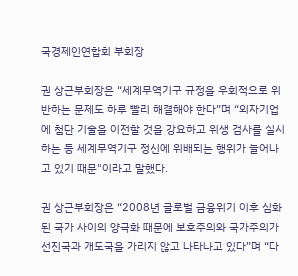국경제인연합회 부회장

권 상근부회장은 “세계무역기구 규정을 우회적으로 위반하는 문제도 하루 빨리 해결해야 한다”며 “외자기업에 첨단 기술을 이전할 것을 강요하고 위생 검사를 실시하는 등 세계무역기구 정신에 위배되는 행위가 늘어나고 있기 때문"이라고 말했다.

권 상근부회장은 “2008년 글로벌 금융위기 이후 심화된 국가 사이의 양극화 때문에 보호주의와 국가주의가 선진국과 개도국을 가리지 않고 나타나고 있다”며 “다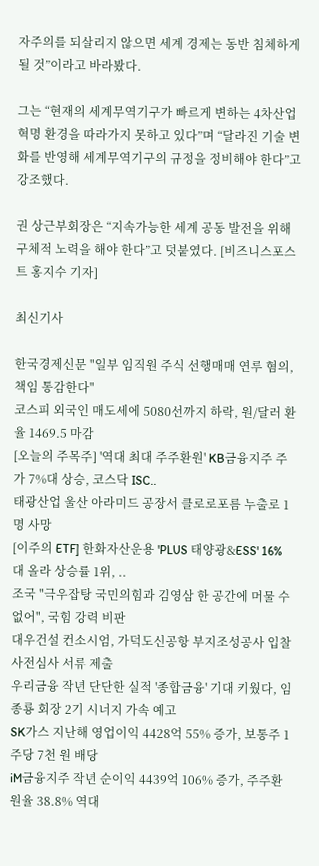자주의를 되살리지 않으면 세계 경제는 동반 침체하게 될 것”이라고 바라봤다.

그는 “현재의 세계무역기구가 빠르게 변하는 4차산업혁명 환경을 따라가지 못하고 있다”며 “달라진 기술 변화를 반영해 세계무역기구의 규정을 정비해야 한다”고 강조했다.

권 상근부회장은 “지속가능한 세계 공동 발전을 위해 구체적 노력을 해야 한다”고 덧붙였다. [비즈니스포스트 홍지수 기자]

최신기사

한국경제신문 "일부 임직원 주식 선행매매 연루 혐의, 책임 통감한다"
코스피 외국인 매도세에 5080선까지 하락, 원/달러 환율 1469.5 마감
[오늘의 주목주] '역대 최대 주주환원' KB금융지주 주가 7%대 상승, 코스닥 ISC..
태광산업 울산 아라미드 공장서 클로로포름 누출로 1명 사망
[이주의 ETF] 한화자산운용 'PLUS 태양광&ESS' 16%대 올라 상승률 1위, ..
조국 "극우잡탕 국민의힘과 김영삼 한 공간에 머물 수 없어", 국힘 강력 비판
대우건설 컨소시엄, 가덕도신공항 부지조성공사 입찰 사전심사 서류 제출
우리금융 작년 단단한 실적 '종합금융' 기대 키웠다, 임종룡 회장 2기 시너지 가속 예고
SK가스 지난해 영업이익 4428억 55% 증가, 보통주 1주당 7천 원 배당
iM금융지주 작년 순이익 4439억 106% 증가, 주주환원율 38.8% 역대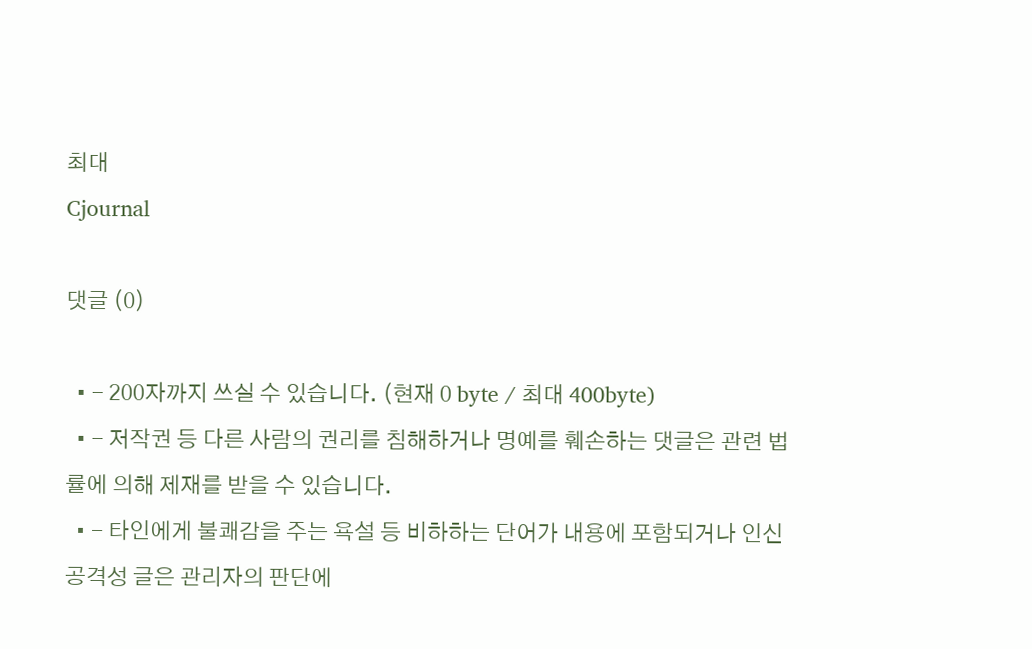최대
Cjournal

댓글 (0)

  • - 200자까지 쓰실 수 있습니다. (현재 0 byte / 최대 400byte)
  • - 저작권 등 다른 사람의 권리를 침해하거나 명예를 훼손하는 댓글은 관련 법률에 의해 제재를 받을 수 있습니다.
  • - 타인에게 불쾌감을 주는 욕설 등 비하하는 단어가 내용에 포함되거나 인신공격성 글은 관리자의 판단에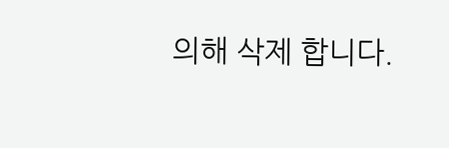의해 삭제 합니다.